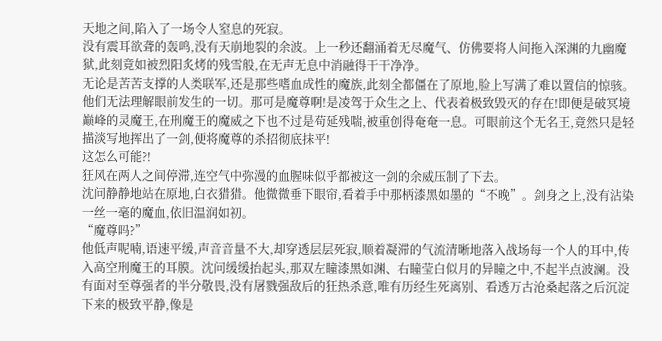天地之间,陷入了一场令人窒息的死寂。
没有震耳欲聋的轰鸣,没有天崩地裂的余波。上一秒还翻涌着无尽魔气、仿佛要将人间拖入深渊的九幽魔狱,此刻竟如被烈阳炙烤的残雪般,在无声无息中消融得干干净净。
无论是苦苦支撑的人类联军,还是那些嗜血成性的魔族,此刻全都僵在了原地,脸上写满了难以置信的惊骇。
他们无法理解眼前发生的一切。那可是魔尊啊!是凌驾于众生之上、代表着极致毁灭的存在!即便是破冥境巅峰的灵魔王,在刑魔王的魔威之下也不过是苟延残喘,被重创得奄奄一息。可眼前这个无名王,竟然只是轻描淡写地挥出了一剑,便将魔尊的杀招彻底抹平!
这怎么可能?!
狂风在两人之间停滞,连空气中弥漫的血腥味似乎都被这一剑的余威压制了下去。
沈问静静地站在原地,白衣猎猎。他微微垂下眼帘,看着手中那柄漆黑如墨的“不晚”。剑身之上,没有沾染一丝一毫的魔血,依旧温润如初。
“魔尊吗?”
他低声呢喃,语速平缓,声音音量不大,却穿透层层死寂,顺着凝滞的气流清晰地落入战场每一个人的耳中,传入高空刑魔王的耳膜。沈问缓缓抬起头,那双左瞳漆黑如渊、右瞳莹白似月的异瞳之中,不起半点波澜。没有面对至尊强者的半分敬畏,没有屠戮强敌后的狂热杀意,唯有历经生死离别、看透万古沧桑起落之后沉淀下来的极致平静,像是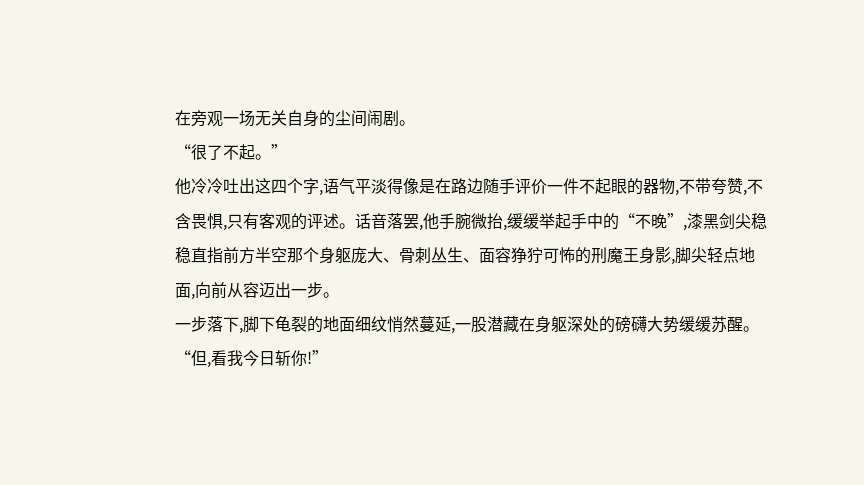在旁观一场无关自身的尘间闹剧。
“很了不起。”
他冷冷吐出这四个字,语气平淡得像是在路边随手评价一件不起眼的器物,不带夸赞,不含畏惧,只有客观的评述。话音落罢,他手腕微抬,缓缓举起手中的“不晚”,漆黑剑尖稳稳直指前方半空那个身躯庞大、骨刺丛生、面容狰狞可怖的刑魔王身影,脚尖轻点地面,向前从容迈出一步。
一步落下,脚下龟裂的地面细纹悄然蔓延,一股潜藏在身躯深处的磅礴大势缓缓苏醒。
“但,看我今日斩你!”